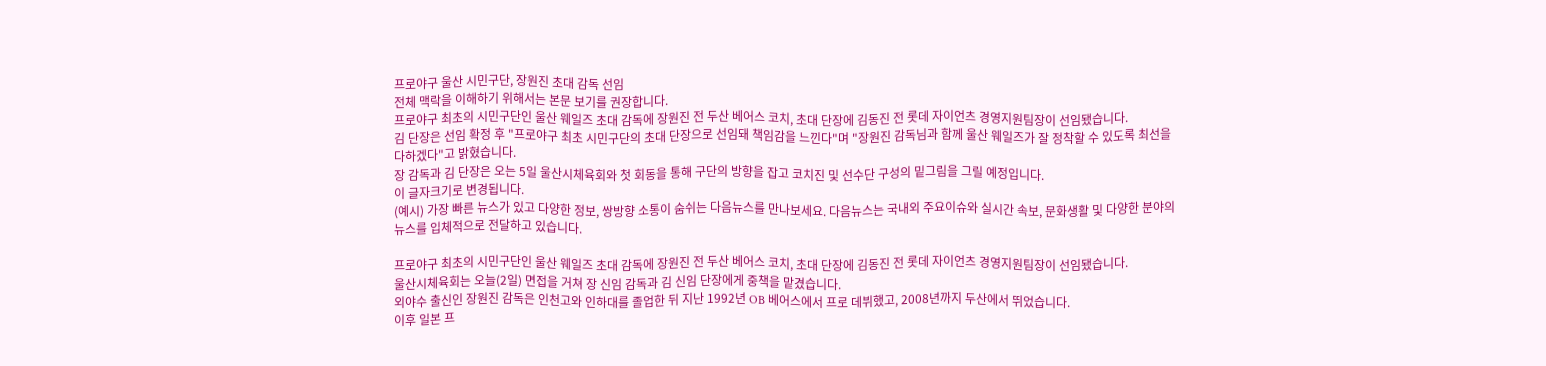프로야구 울산 시민구단, 장원진 초대 감독 선임
전체 맥락을 이해하기 위해서는 본문 보기를 권장합니다.
프로야구 최초의 시민구단인 울산 웨일즈 초대 감독에 장원진 전 두산 베어스 코치, 초대 단장에 김동진 전 롯데 자이언츠 경영지원팀장이 선임됐습니다.
김 단장은 선임 확정 후 "프로야구 최초 시민구단의 초대 단장으로 선임돼 책임감을 느낀다"며 "장원진 감독님과 함께 울산 웨일즈가 잘 정착할 수 있도록 최선을 다하겠다"고 밝혔습니다.
장 감독과 김 단장은 오는 5일 울산시체육회와 첫 회동을 통해 구단의 방향을 잡고 코치진 및 선수단 구성의 밑그림을 그릴 예정입니다.
이 글자크기로 변경됩니다.
(예시) 가장 빠른 뉴스가 있고 다양한 정보, 쌍방향 소통이 숨쉬는 다음뉴스를 만나보세요. 다음뉴스는 국내외 주요이슈와 실시간 속보, 문화생활 및 다양한 분야의 뉴스를 입체적으로 전달하고 있습니다.

프로야구 최초의 시민구단인 울산 웨일즈 초대 감독에 장원진 전 두산 베어스 코치, 초대 단장에 김동진 전 롯데 자이언츠 경영지원팀장이 선임됐습니다.
울산시체육회는 오늘(2일) 면접을 거쳐 장 신임 감독과 김 신임 단장에게 중책을 맡겼습니다.
외야수 출신인 장원진 감독은 인천고와 인하대를 졸업한 뒤 지난 1992년 OB 베어스에서 프로 데뷔했고, 2008년까지 두산에서 뛰었습니다.
이후 일본 프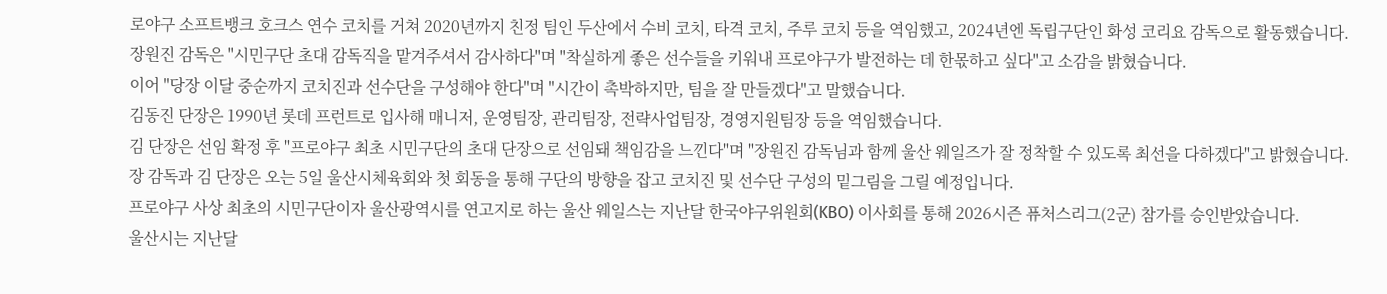로야구 소프트뱅크 호크스 연수 코치를 거쳐 2020년까지 친정 팀인 두산에서 수비 코치, 타격 코치, 주루 코치 등을 역임했고, 2024년엔 독립구단인 화성 코리요 감독으로 활동했습니다.
장원진 감독은 "시민구단 초대 감독직을 맡겨주셔서 감사하다"며 "착실하게 좋은 선수들을 키워내 프로야구가 발전하는 데 한몫하고 싶다"고 소감을 밝혔습니다.
이어 "당장 이달 중순까지 코치진과 선수단을 구성해야 한다"며 "시간이 촉박하지만, 팀을 잘 만들겠다"고 말했습니다.
김동진 단장은 1990년 롯데 프런트로 입사해 매니저, 운영팀장, 관리팀장, 전략사업팀장, 경영지원팀장 등을 역임했습니다.
김 단장은 선임 확정 후 "프로야구 최초 시민구단의 초대 단장으로 선임돼 책임감을 느낀다"며 "장원진 감독님과 함께 울산 웨일즈가 잘 정착할 수 있도록 최선을 다하겠다"고 밝혔습니다.
장 감독과 김 단장은 오는 5일 울산시체육회와 첫 회동을 통해 구단의 방향을 잡고 코치진 및 선수단 구성의 밑그림을 그릴 예정입니다.
프로야구 사상 최초의 시민구단이자 울산광역시를 연고지로 하는 울산 웨일스는 지난달 한국야구위원회(KBO) 이사회를 통해 2026시즌 퓨처스리그(2군) 참가를 승인받았습니다.
울산시는 지난달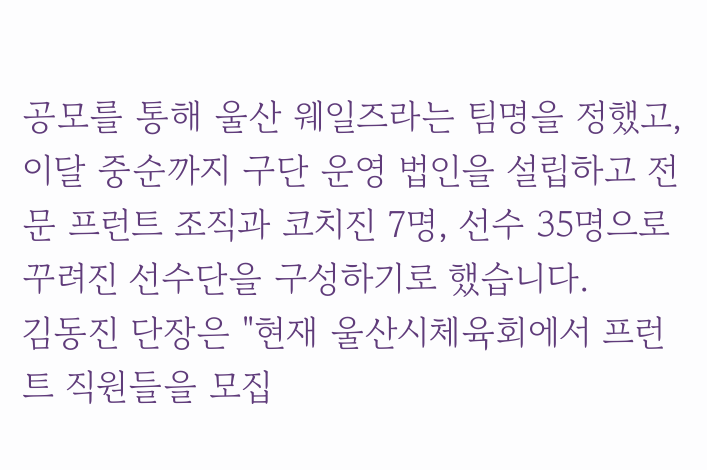공모를 통해 울산 웨일즈라는 팀명을 정했고, 이달 중순까지 구단 운영 법인을 설립하고 전문 프런트 조직과 코치진 7명, 선수 35명으로 꾸려진 선수단을 구성하기로 했습니다.
김동진 단장은 "현재 울산시체육회에서 프런트 직원들을 모집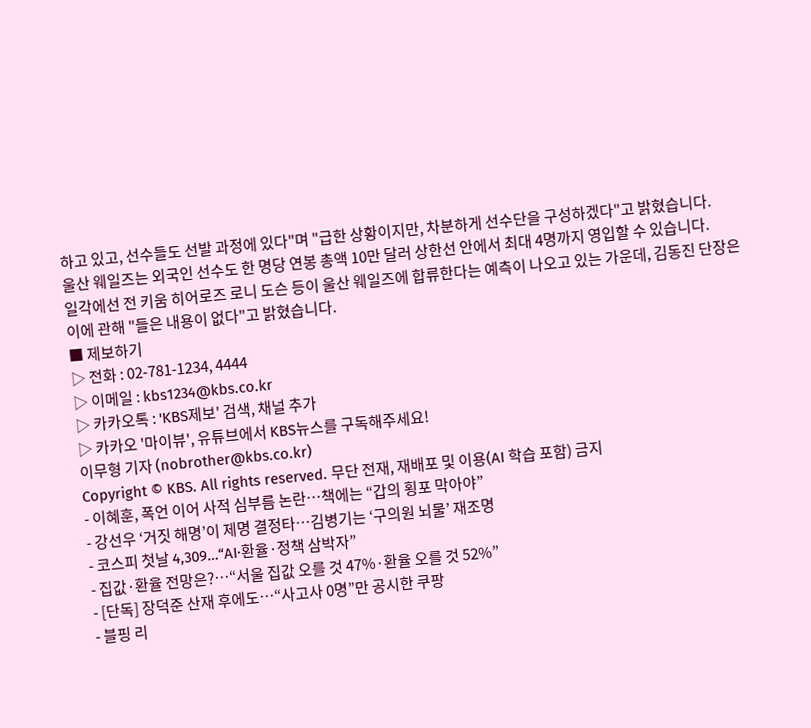하고 있고, 선수들도 선발 과정에 있다"며 "급한 상황이지만, 차분하게 선수단을 구성하겠다"고 밝혔습니다.
울산 웨일즈는 외국인 선수도 한 명당 연봉 총액 10만 달러 상한선 안에서 최대 4명까지 영입할 수 있습니다.
일각에선 전 키움 히어로즈 로니 도슨 등이 울산 웨일즈에 합류한다는 예측이 나오고 있는 가운데, 김동진 단장은 이에 관해 "들은 내용이 없다"고 밝혔습니다.
■ 제보하기
▷ 전화 : 02-781-1234, 4444
▷ 이메일 : kbs1234@kbs.co.kr
▷ 카카오톡 : 'KBS제보' 검색, 채널 추가
▷ 카카오 '마이뷰', 유튜브에서 KBS뉴스를 구독해주세요!
이무형 기자 (nobrother@kbs.co.kr)
Copyright © KBS. All rights reserved. 무단 전재, 재배포 및 이용(AI 학습 포함) 금지
- 이혜훈, 폭언 이어 사적 심부름 논란…책에는 “갑의 횡포 막아야”
- 강선우 ‘거짓 해명’이 제명 결정타…김병기는 ‘구의원 뇌물’ 재조명
- 코스피 첫날 4,309…“AI·환율·정책 삼박자”
- 집값·환율 전망은?…“서울 집값 오를 것 47%·환율 오를 것 52%”
- [단독] 장덕준 산재 후에도…“사고사 0명”만 공시한 쿠팡
- 블핑 리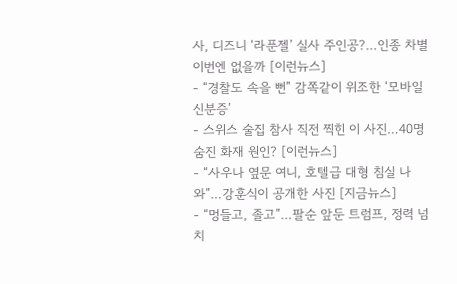사, 디즈니 ‘라푼젤’ 실사 주인공?…인종 차별 이번엔 없을까 [이런뉴스]
- “경찰도 속을 뻔” 감쪽같이 위조한 ‘모바일 신분증’
- 스위스 술집 참사 직전 찍힌 이 사진…40명 숨진 화재 원인? [이런뉴스]
- “사우나 옆문 여니, 호텔급 대형 침실 나와”…강훈식이 공개한 사진 [지금뉴스]
- “멍들고, 졸고”…팔순 앞둔 트럼프, 정력 넘치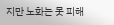지만 노화는 못 피해